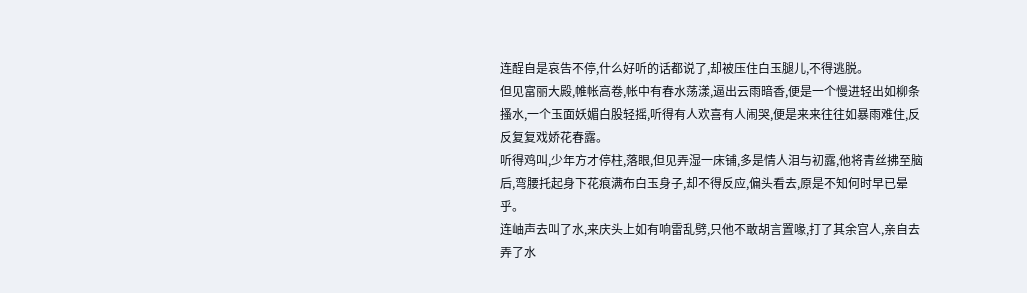连酲自是哀告不停,什么好听的话都说了,却被压住白玉腿儿,不得逃脱。
但见富丽大殿,帷帐高卷,帐中有春水荡漾,逼出云雨暗香,便是一个慢进轻出如柳条搔水,一个玉面妖媚白股轻摇,听得有人欢喜有人闹哭,便是来来往往如暴雨难住,反反复复戏娇花春露。
听得鸡叫,少年方才停柱,落眼,但见弄湿一床铺,多是情人泪与初露,他将青丝拂至脑后,弯腰托起身下花痕满布白玉身子,却不得反应,偏头看去,原是不知何时早已晕乎。
连岫声去叫了水,来庆头上如有响雷乱劈,只他不敢胡言置喙,打了其余宫人,亲自去弄了水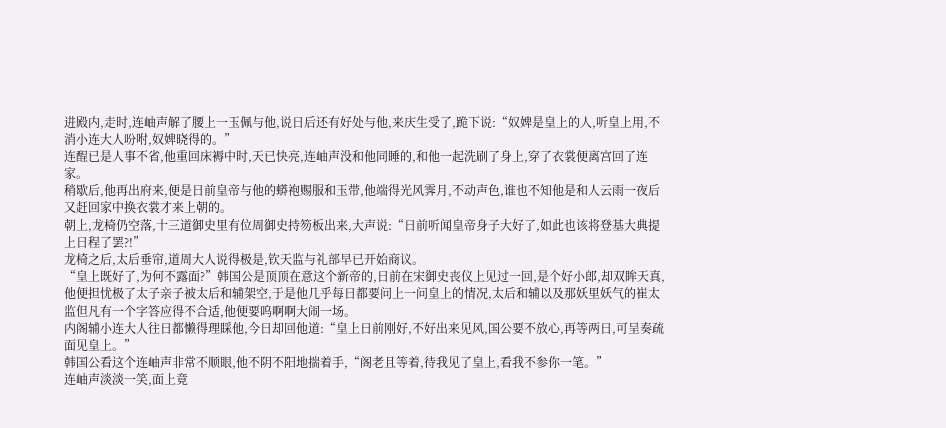进殿内,走时,连岫声解了腰上一玉佩与他,说日后还有好处与他,来庆生受了,跪下说:“奴婢是皇上的人,听皇上用,不消小连大人吩咐,奴婢晓得的。”
连酲已是人事不省,他重回床褥中时,天已快亮,连岫声没和他同睡的,和他一起洗刷了身上,穿了衣裳便离宫回了连家。
稍歇后,他再出府来,便是日前皇帝与他的蟒袍赐服和玉带,他端得光风霁月,不动声色,谁也不知他是和人云雨一夜后又赶回家中换衣裳才来上朝的。
朝上,龙椅仍空落,十三道御史里有位周御史持笏板出来,大声说:“日前听闻皇帝身子大好了,如此也该将登基大典提上日程了罢?!”
龙椅之后,太后垂帘,道周大人说得极是,钦天监与礼部早已开始商议。
“皇上既好了,为何不露面?”韩国公是顶顶在意这个新帝的,日前在宋御史丧仪上见过一回,是个好小郎,却双眸天真,他便担忧极了太子亲子被太后和辅架空,于是他几乎每日都要问上一问皇上的情况,太后和辅以及那妖里妖气的崔太监但凡有一个字答应得不合适,他便要呜啊啊大闹一场。
内阁辅小连大人往日都懒得理睬他,今日却回他道:“皇上日前刚好,不好出来见风,国公要不放心,再等两日,可呈奏疏面见皇上。”
韩国公看这个连岫声非常不顺眼,他不阴不阳地揣着手,“阁老且等着,待我见了皇上,看我不参你一笔。”
连岫声淡淡一笑,面上竟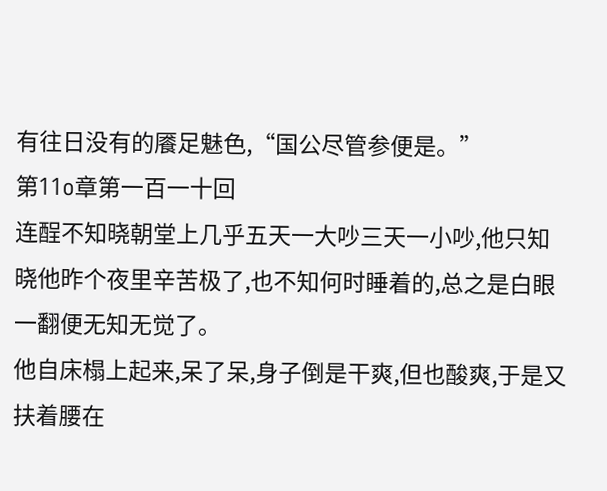有往日没有的餍足魅色,“国公尽管参便是。”
第11o章第一百一十回
连酲不知晓朝堂上几乎五天一大吵三天一小吵,他只知晓他昨个夜里辛苦极了,也不知何时睡着的,总之是白眼一翻便无知无觉了。
他自床榻上起来,呆了呆,身子倒是干爽,但也酸爽,于是又扶着腰在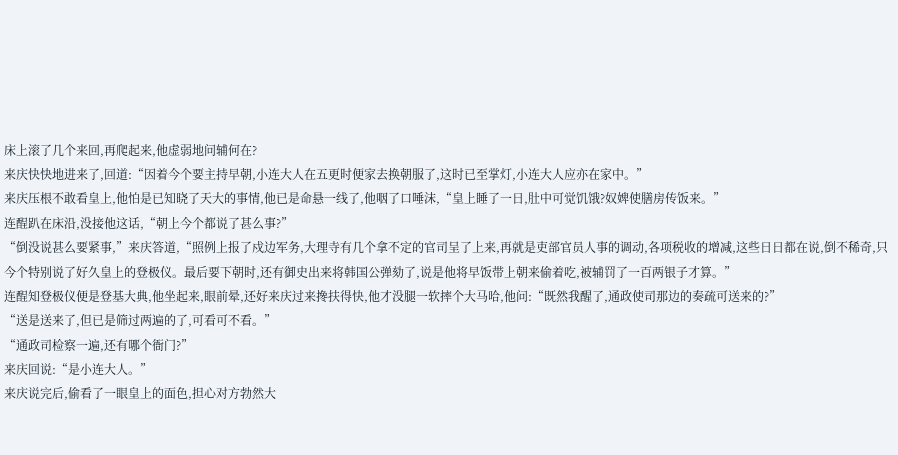床上滚了几个来回,再爬起来,他虚弱地问辅何在?
来庆快快地进来了,回道:“因着今个要主持早朝,小连大人在五更时便家去换朝服了,这时已至掌灯,小连大人应亦在家中。”
来庆压根不敢看皇上,他怕是已知晓了天大的事情,他已是命悬一线了,他咽了口唾沫,“皇上睡了一日,肚中可觉饥饿?奴婢使膳房传饭来。”
连酲趴在床沿,没接他这话,“朝上今个都说了甚么事?”
“倒没说甚么要紧事,”来庆答道,“照例上报了戍边军务,大理寺有几个拿不定的官司呈了上来,再就是吏部官员人事的调动,各项税收的增减,这些日日都在说,倒不稀奇,只今个特别说了好久皇上的登极仪。最后要下朝时,还有御史出来将韩国公弹劾了,说是他将早饭带上朝来偷着吃,被辅罚了一百两银子才算。”
连酲知登极仪便是登基大典,他坐起来,眼前晕,还好来庆过来搀扶得快,他才没腿一软摔个大马哈,他问:“既然我醒了,通政使司那边的奏疏可送来的?”
“送是送来了,但已是筛过两遍的了,可看可不看。”
“通政司检察一遍,还有哪个衙门?”
来庆回说:“是小连大人。”
来庆说完后,偷看了一眼皇上的面色,担心对方勃然大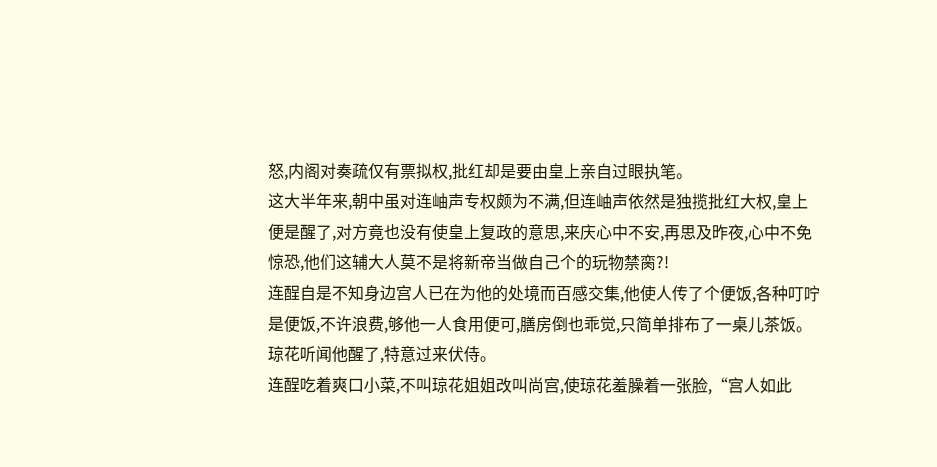怒,内阁对奏疏仅有票拟权,批红却是要由皇上亲自过眼执笔。
这大半年来,朝中虽对连岫声专权颇为不满,但连岫声依然是独揽批红大权,皇上便是醒了,对方竟也没有使皇上复政的意思,来庆心中不安,再思及昨夜,心中不免惊恐,他们这辅大人莫不是将新帝当做自己个的玩物禁脔?!
连酲自是不知身边宫人已在为他的处境而百感交集,他使人传了个便饭,各种叮咛是便饭,不许浪费,够他一人食用便可,膳房倒也乖觉,只简单排布了一桌儿茶饭。琼花听闻他醒了,特意过来伏侍。
连酲吃着爽口小菜,不叫琼花姐姐改叫尚宫,使琼花羞臊着一张脸,“宫人如此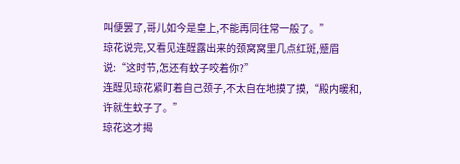叫便罢了,哥儿如今是皇上,不能再同往常一般了。”
琼花说完,又看见连酲露出来的颈窝窝里几点红斑,蹙眉说:“这时节,怎还有蚊子咬着你?”
连酲见琼花紧盯着自己颈子,不太自在地摸了摸,“殿内暖和,许就生蚊子了。”
琼花这才揭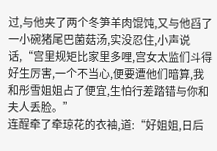过,与他夹了两个冬笋羊肉馄饨,又与他舀了一小碗猪尾巴菌菇汤,实没忍住,小声说话,“宫里规矩比家里多哩,宫女太监们斗得好生厉害,一个不当心,便要遭他们暗算,我和彤雪姐姐占了便宜,生怕行差踏错与你和夫人丢脸。”
连酲牵了牵琼花的衣袖,道:“好姐姐,日后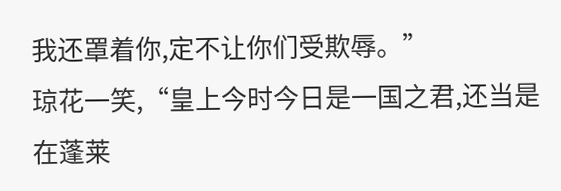我还罩着你,定不让你们受欺辱。”
琼花一笑,“皇上今时今日是一国之君,还当是在蓬莱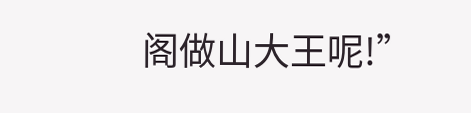阁做山大王呢!”